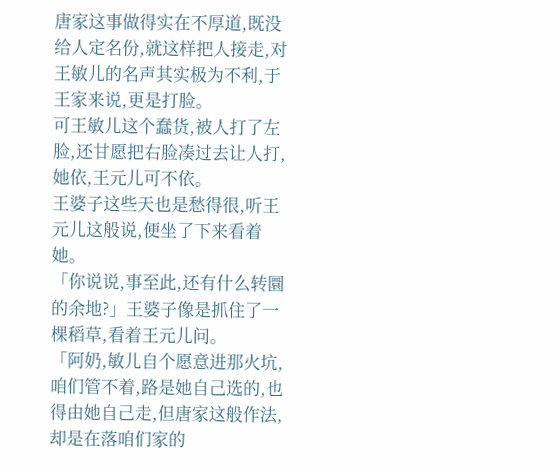唐家这事做得实在不厚道,既没给人定名份,就这样把人接走,对王敏儿的名声其实极为不利,于王家来说,更是打脸。
可王敏儿这个蠢货,被人打了左脸,还甘愿把右脸凑过去让人打,她依,王元儿可不依。
王婆子这些天也是愁得很,听王元儿这般说,便坐了下来看着她。
「你说说,事至此,还有什么转圜的余地?」王婆子像是抓住了一棵稻草,看着王元儿问。
「阿奶,敏儿自个愿意进那火坑,咱们管不着,路是她自己选的,也得由她自己走,但唐家这般作法,却是在落咱们家的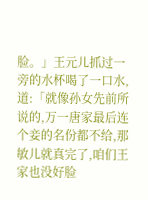脸。」王元儿抓过一旁的水杯喝了一口水,道:「就像孙女先前所说的,万一唐家最后连个妾的名份都不给,那敏儿就真完了,咱们王家也没好脸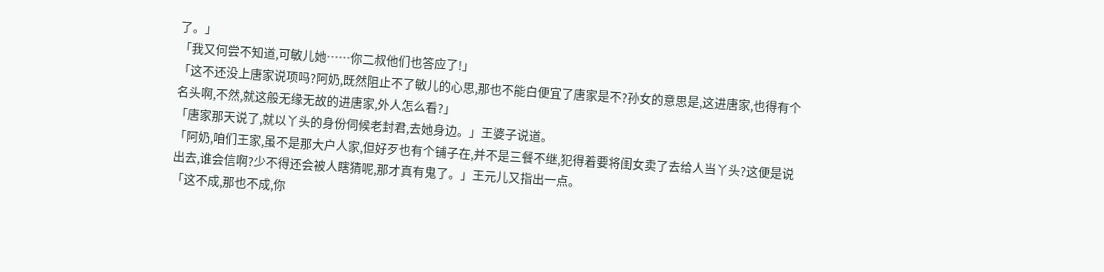了。」
「我又何尝不知道,可敏儿她……你二叔他们也答应了!」
「这不还没上唐家说项吗?阿奶,既然阻止不了敏儿的心思,那也不能白便宜了唐家是不?孙女的意思是,这进唐家,也得有个名头啊,不然,就这般无缘无故的进唐家,外人怎么看?」
「唐家那天说了,就以丫头的身份伺候老封君,去她身边。」王婆子说道。
「阿奶,咱们王家,虽不是那大户人家,但好歹也有个铺子在,并不是三餐不继,犯得着要将闺女卖了去给人当丫头?这便是说出去,谁会信啊?少不得还会被人瞎猜呢,那才真有鬼了。」王元儿又指出一点。
「这不成,那也不成,你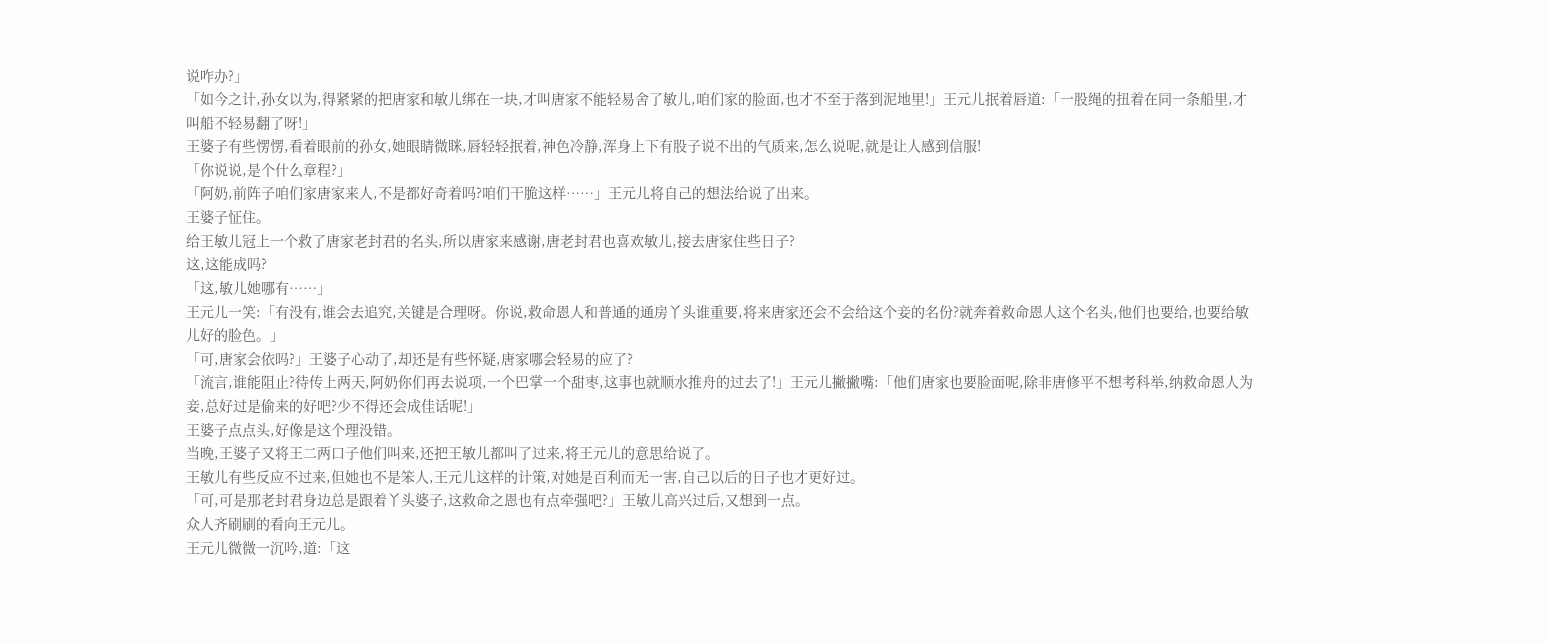说咋办?」
「如今之计,孙女以为,得紧紧的把唐家和敏儿绑在一块,才叫唐家不能轻易舍了敏儿,咱们家的脸面,也才不至于落到泥地里!」王元儿抿着唇道:「一股绳的扭着在同一条船里,才叫船不轻易翻了呀!」
王婆子有些愣愣,看着眼前的孙女,她眼睛微眯,唇轻轻抿着,神色冷静,浑身上下有股子说不出的气质来,怎么说呢,就是让人感到信服!
「你说说,是个什么章程?」
「阿奶,前阵子咱们家唐家来人,不是都好奇着吗?咱们干脆这样……」王元儿将自己的想法给说了出来。
王婆子怔住。
给王敏儿冠上一个救了唐家老封君的名头,所以唐家来感谢,唐老封君也喜欢敏儿,接去唐家住些日子?
这,这能成吗?
「这,敏儿她哪有……」
王元儿一笑:「有没有,谁会去追究,关键是合理呀。你说,救命恩人和普通的通房丫头谁重要,将来唐家还会不会给这个妾的名份?就奔着救命恩人这个名头,他们也要给,也要给敏儿好的脸色。」
「可,唐家会依吗?」王婆子心动了,却还是有些怀疑,唐家哪会轻易的应了?
「流言,谁能阻止?待传上两天,阿奶你们再去说项,一个巴掌一个甜枣,这事也就顺水推舟的过去了!」王元儿撇撇嘴:「他们唐家也要脸面呢,除非唐修平不想考科举,纳救命恩人为妾,总好过是偷来的好吧?少不得还会成佳话呢!」
王婆子点点头,好像是这个理没错。
当晚,王婆子又将王二两口子他们叫来,还把王敏儿都叫了过来,将王元儿的意思给说了。
王敏儿有些反应不过来,但她也不是笨人,王元儿这样的计策,对她是百利而无一害,自己以后的日子也才更好过。
「可,可是那老封君身边总是跟着丫头婆子,这救命之恩也有点牵强吧?」王敏儿高兴过后,又想到一点。
众人齐刷刷的看向王元儿。
王元儿微微一沉吟,道:「这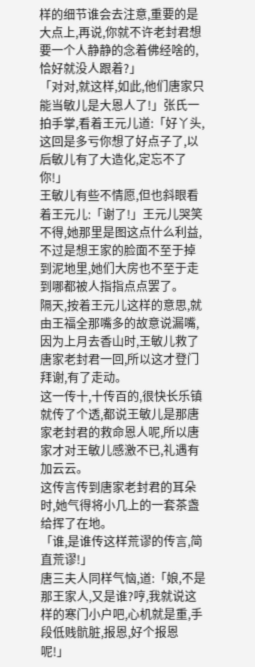样的细节谁会去注意,重要的是大点上,再说,你就不许老封君想要一个人静静的念着佛经啥的,恰好就没人跟着?」
「对对,就这样,如此,他们唐家只能当敏儿是大恩人了!」张氏一拍手掌,看着王元儿道:「好丫头,这回是多亏你想了好点子了,以后敏儿有了大造化,定忘不了你!」
王敏儿有些不情愿,但也斜眼看着王元儿:「谢了!」王元儿哭笑不得,她那里是图这点什么利益,不过是想王家的脸面不至于掉到泥地里,她们大房也不至于走到哪都被人指指点点罢了。
隔天,按着王元儿这样的意思,就由王福全那嘴多的故意说漏嘴,因为上月去香山时,王敏儿救了唐家老封君一回,所以这才登门拜谢,有了走动。
这一传十,十传百的,很快长乐镇就传了个透,都说王敏儿是那唐家老封君的救命恩人呢,所以唐家才对王敏儿感激不已,礼遇有加云云。
这传言传到唐家老封君的耳朵时,她气得将小几上的一套茶盏给挥了在地。
「谁,是谁传这样荒谬的传言,简直荒谬!」
唐三夫人同样气恼,道:「娘,不是那王家人,又是谁?哼,我就说这样的寒门小户吧,心机就是重,手段低贱骯脏,报恩,好个报恩呢!」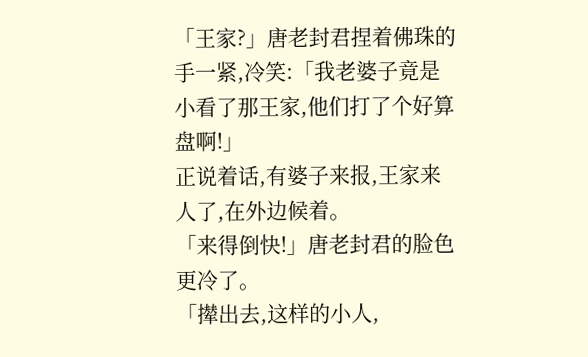「王家?」唐老封君捏着佛珠的手一紧,冷笑:「我老婆子竟是小看了那王家,他们打了个好算盘啊!」
正说着话,有婆子来报,王家来人了,在外边候着。
「来得倒快!」唐老封君的脸色更冷了。
「撵出去,这样的小人,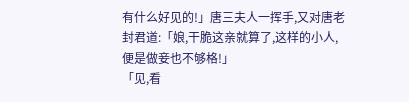有什么好见的!」唐三夫人一挥手,又对唐老封君道:「娘,干脆这亲就算了,这样的小人,便是做妾也不够格!」
「见,看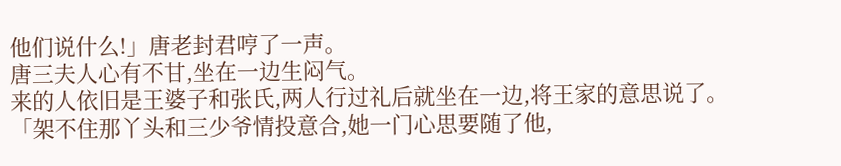他们说什么!」唐老封君哼了一声。
唐三夫人心有不甘,坐在一边生闷气。
来的人依旧是王婆子和张氏,两人行过礼后就坐在一边,将王家的意思说了。
「架不住那丫头和三少爷情投意合,她一门心思要随了他,